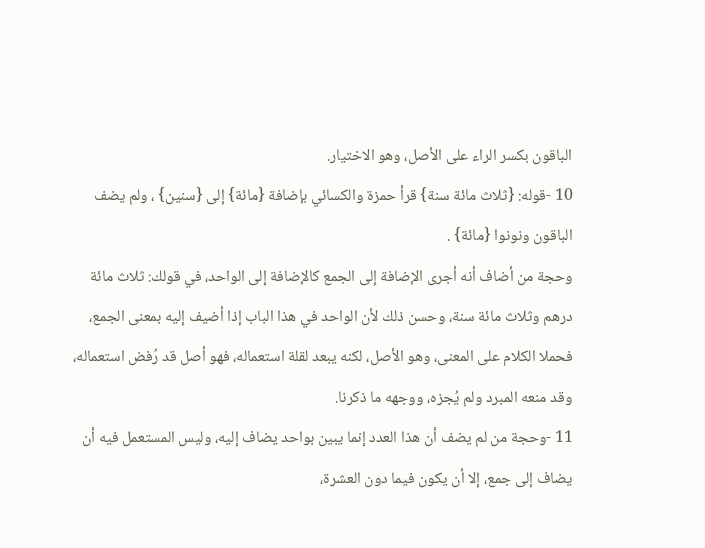الباقون بكسر الراء على الأصل، وهو الاختيار.
10 -قوله: {ثلاث مائة سنة} قرأ حمزة والكسائي بإضافة {مائة} إلى {سنين} ، ولم يضف الباقون ونونوا {مائة} .
وحجة من أضاف أنه أجرى الإضافة إلى الجمع كالإضافة إلى الواحد، في قولك: ثلاث مائة درهم وثلاث مائة سنة، وحسن ذلك لأن الواحد في هذا الباب إذا أضيف إليه بمعنى الجمع، فحملا الكلام على المعنى، وهو الأصل، لكنه يبعد لقلة استعماله، فهو أصل قد رُفض استعماله، وقد منعه المبرد ولم يُجزه، ووجهه ما ذكرنا.
11 -وحجة من لم يضف أن هذا العدد إنما يبين بواحد يضاف إليه، وليس المستعمل فيه أن يضاف إلى جمع، إلا أن يكون فيما دون العشرة،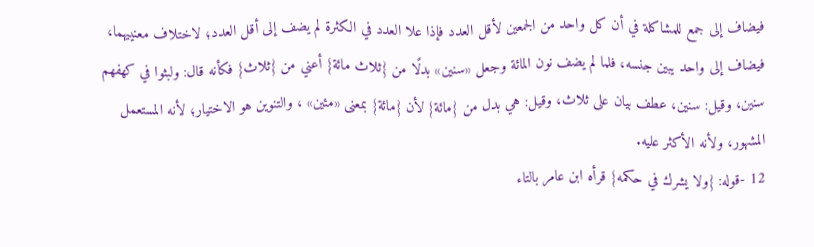فيضاف إلى جمع للمشاكلة في أن كل واحد من الجمعين لأقل العدد فإذا علا العدد في الكثرة لم يضف إلى أقل العدد؛ لاختلاف معنييهما، فيضاف إلى واحد يبين جنسه، فلما لم يضف نون المائة وجعل «سنين» بدلًا من {ثلاث مائة} أعني من {ثلاث} فكأنه قال: ولبثوا في كهفهم سنين، وقيل: سنين، عطف بيان على ثلاث، وقيل: هي بدل من {مائة} لأن {مائة} بمعنى «مئين» ، والتنوين هو الاختيار؛ لأنه المستعمل المشهور، ولأنه الأكثر عليه.
12 -قوله: {ولا يشرك في حكمه} قرأه ابن عامر بالتاء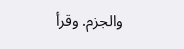والجزم. وقرأ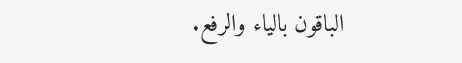الباقون بالياء والرفع.